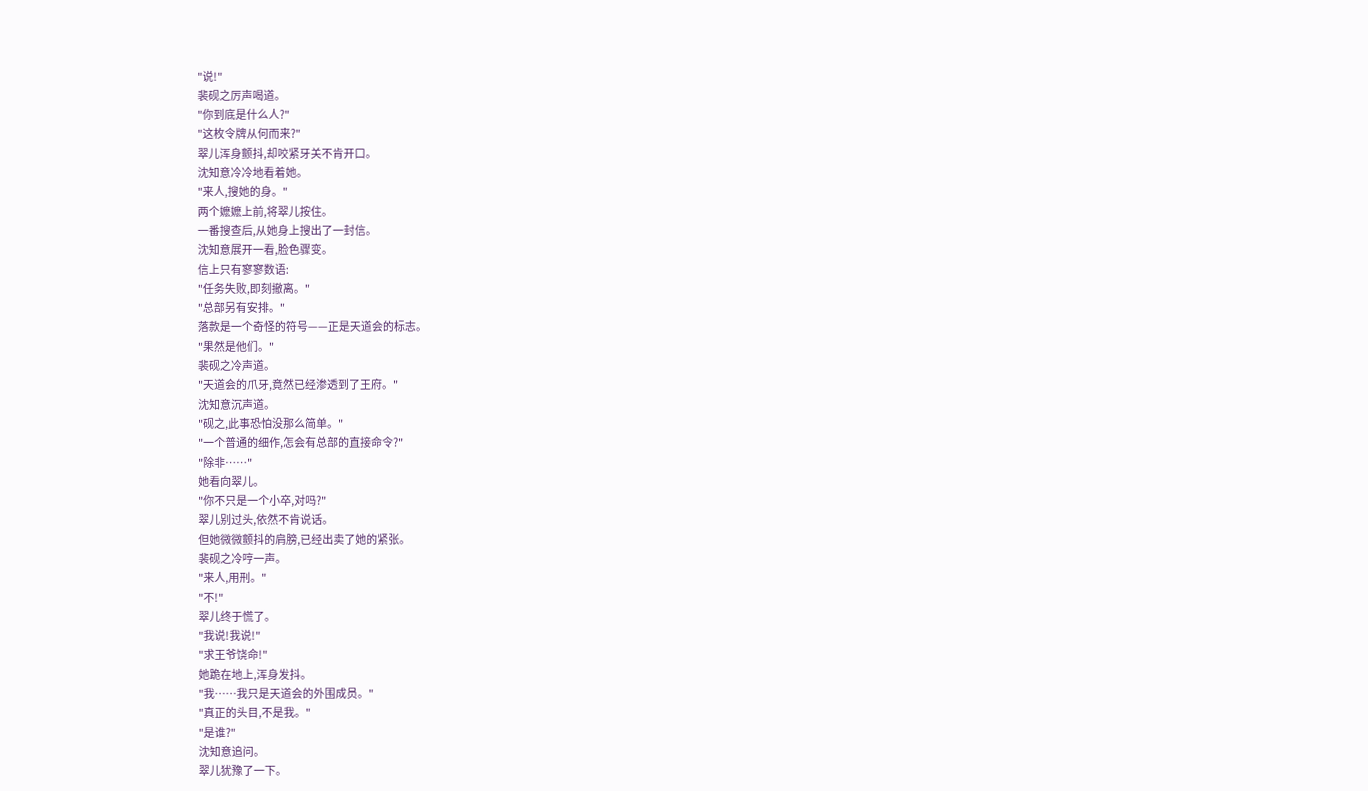"说!"
裴砚之厉声喝道。
"你到底是什么人?"
"这枚令牌从何而来?"
翠儿浑身颤抖,却咬紧牙关不肯开口。
沈知意冷冷地看着她。
"来人,搜她的身。"
两个嬷嬷上前,将翠儿按住。
一番搜查后,从她身上搜出了一封信。
沈知意展开一看,脸色骤变。
信上只有寥寥数语:
"任务失败,即刻撤离。"
"总部另有安排。"
落款是一个奇怪的符号——正是天道会的标志。
"果然是他们。"
裴砚之冷声道。
"天道会的爪牙,竟然已经渗透到了王府。"
沈知意沉声道。
"砚之,此事恐怕没那么简单。"
"一个普通的细作,怎会有总部的直接命令?"
"除非……"
她看向翠儿。
"你不只是一个小卒,对吗?"
翠儿别过头,依然不肯说话。
但她微微颤抖的肩膀,已经出卖了她的紧张。
裴砚之冷哼一声。
"来人,用刑。"
"不!"
翠儿终于慌了。
"我说!我说!"
"求王爷饶命!"
她跪在地上,浑身发抖。
"我……我只是天道会的外围成员。"
"真正的头目,不是我。"
"是谁?"
沈知意追问。
翠儿犹豫了一下。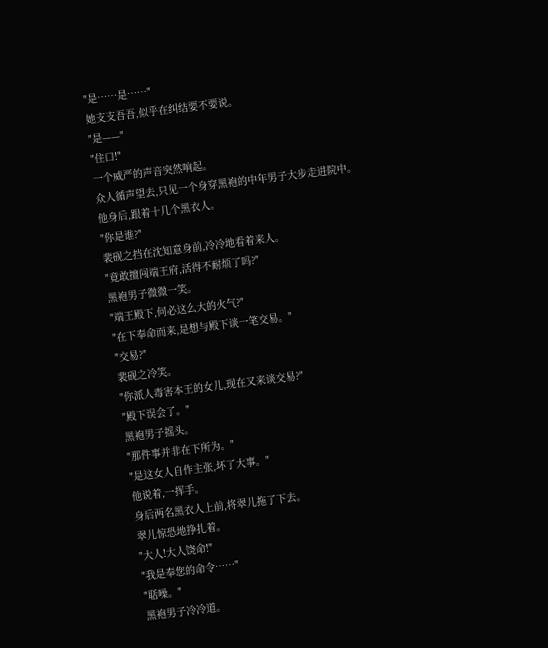"是……是……"
她支支吾吾,似乎在纠结要不要说。
"是——"
"住口!"
一个威严的声音突然响起。
众人循声望去,只见一个身穿黑袍的中年男子大步走进院中。
他身后,跟着十几个黑衣人。
"你是谁?"
裴砚之挡在沈知意身前,冷冷地看着来人。
"竟敢擅闯端王府,活得不耐烦了吗?"
黑袍男子微微一笑。
"端王殿下,何必这么大的火气?"
"在下奉命而来,是想与殿下谈一笔交易。"
"交易?"
裴砚之冷笑。
"你派人毒害本王的女儿,现在又来谈交易?"
"殿下误会了。"
黑袍男子摇头。
"那件事并非在下所为。"
"是这女人自作主张,坏了大事。"
他说着,一挥手。
身后两名黑衣人上前,将翠儿拖了下去。
翠儿惊恐地挣扎着。
"大人!大人饶命!"
"我是奉您的命令……"
"聒噪。"
黑袍男子冷冷道。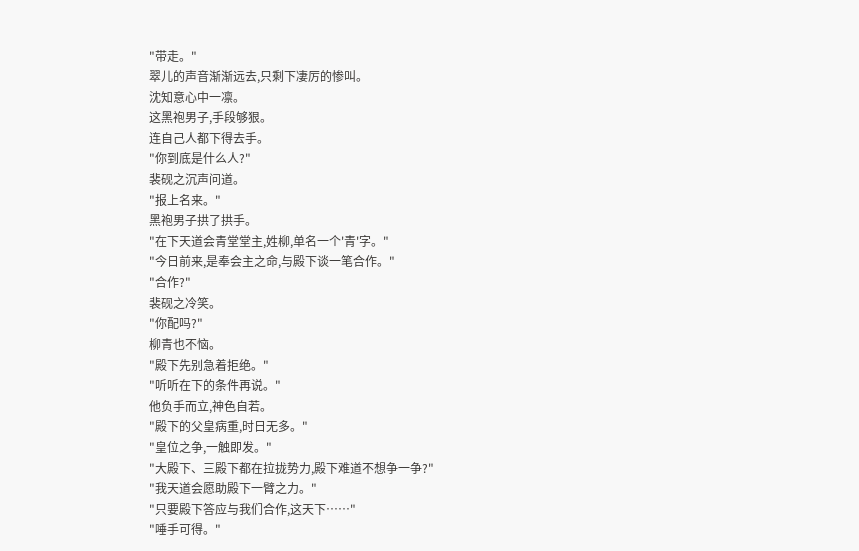"带走。"
翠儿的声音渐渐远去,只剩下凄厉的惨叫。
沈知意心中一凛。
这黑袍男子,手段够狠。
连自己人都下得去手。
"你到底是什么人?"
裴砚之沉声问道。
"报上名来。"
黑袍男子拱了拱手。
"在下天道会青堂堂主,姓柳,单名一个'青'字。"
"今日前来,是奉会主之命,与殿下谈一笔合作。"
"合作?"
裴砚之冷笑。
"你配吗?"
柳青也不恼。
"殿下先别急着拒绝。"
"听听在下的条件再说。"
他负手而立,神色自若。
"殿下的父皇病重,时日无多。"
"皇位之争,一触即发。"
"大殿下、三殿下都在拉拢势力,殿下难道不想争一争?"
"我天道会愿助殿下一臂之力。"
"只要殿下答应与我们合作,这天下……"
"唾手可得。"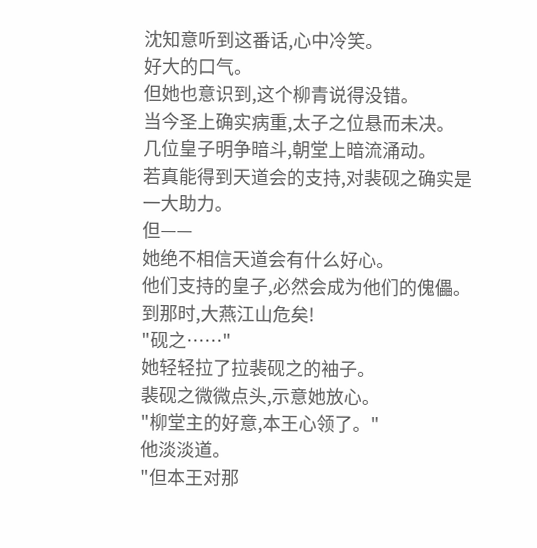沈知意听到这番话,心中冷笑。
好大的口气。
但她也意识到,这个柳青说得没错。
当今圣上确实病重,太子之位悬而未决。
几位皇子明争暗斗,朝堂上暗流涌动。
若真能得到天道会的支持,对裴砚之确实是一大助力。
但——
她绝不相信天道会有什么好心。
他们支持的皇子,必然会成为他们的傀儡。
到那时,大燕江山危矣!
"砚之……"
她轻轻拉了拉裴砚之的袖子。
裴砚之微微点头,示意她放心。
"柳堂主的好意,本王心领了。"
他淡淡道。
"但本王对那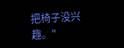把椅子没兴趣。"